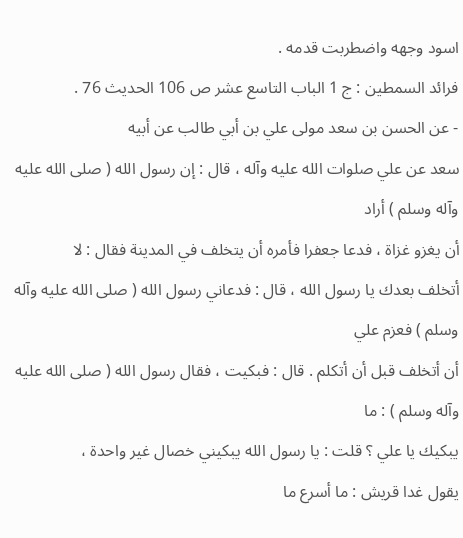اسود وجهه واضطربت قدمه .
فرائد السمطين : ج 1 الباب التاسع عشر ص 106 الحديث 76 .
- عن الحسن بن سعد مولى علي بن أبي طالب عن أبيه
سعد عن علي صلوات الله عليه وآله ، قال : إن رسول الله ( صلى الله عليه وآله وسلم ) أراد
أن يغزو غزاة ، فدعا جعفرا فأمره أن يتخلف في المدينة فقال : لا
أتخلف بعدك يا رسول الله ، قال : فدعاني رسول الله ( صلى الله عليه وآله وسلم ) فعزم علي
أن أتخلف قبل أن أتكلم . قال : فبكيت ، فقال رسول الله ( صلى الله عليه وآله وسلم ) : ما
يبكيك يا علي ؟ قلت : يا رسول الله يبكيني خصال غير واحدة ،
يقول غدا قريش : ما أسرع ما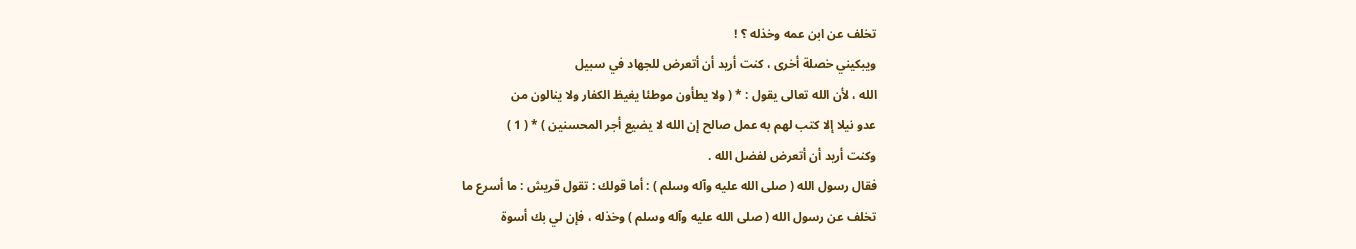تخلف عن ابن عمه وخذله ؟ !
ويبكيني خصلة أخرى ، كنت أريد أن أتعرض للجهاد في سبيل
الله ، لأن الله تعالى يقول : * ( ولا يطأون موطئا يغيظ الكفار ولا ينالون من
عدو نيلا إلا كتب لهم به عمل صالح إن الله لا يضيع أجر المحسنين ) * ( 1 )
وكنت أريد أن أتعرض لفضل الله .
فقال رسول الله ( صلى الله عليه وآله وسلم ) : أما قولك : تقول قريش : ما أسرع ما
تخلف عن رسول الله ( صلى الله عليه وآله وسلم ) وخذله ، فإن لي بك أسوة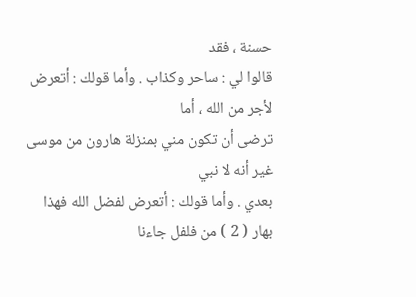حسنة ، فقد
قالوا لي : ساحر وكذاب . وأما قولك : أتعرض لأجر من الله ، أما
ترضى أن تكون مني بمنزلة هارون من موسى غير أنه لا نبي
بعدي . وأما قولك : أتعرض لفضل الله فهذا بهار ( 2 ) من فلفل جاءنا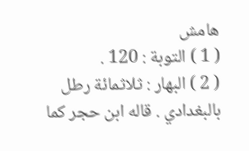هامش
( 1 ) التوبة : 120 .
( 2 ) البهار : ثلاثمائة رطل بالبغدادي . قاله ابن حجر كما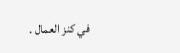في كنز العمال .